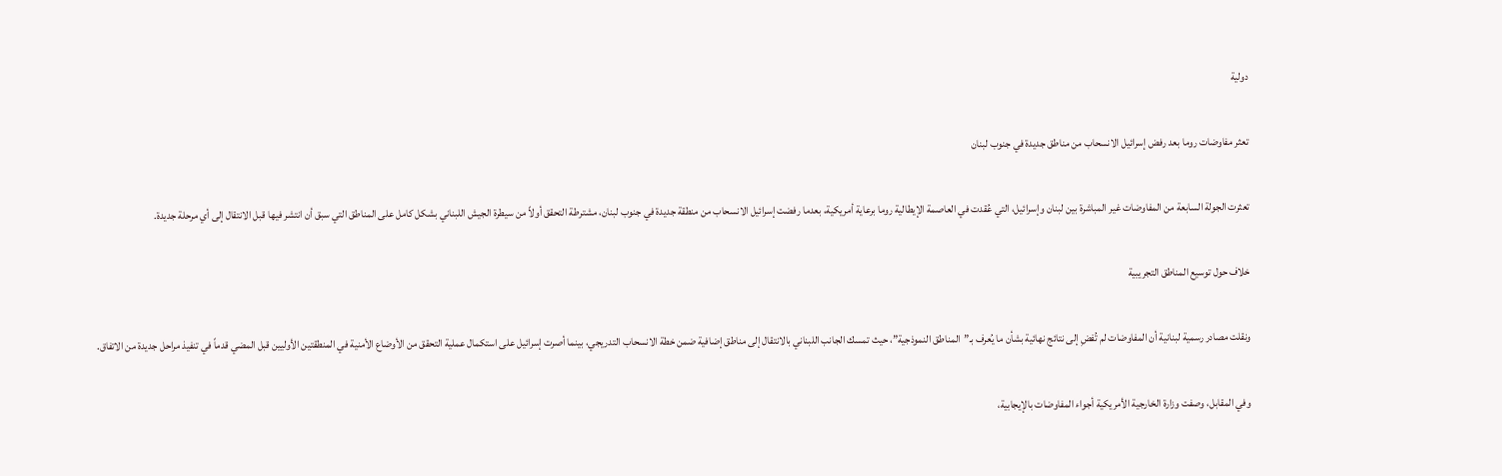دولية

تعثر مفاوضات روما بعد رفض إسرائيل الانسحاب من مناطق جديدة في جنوب لبنان

تعثرت الجولة السابعة من المفاوضات غير المباشرة بين لبنان وإسرائيل، التي عُقدت في العاصمة الإيطالية روما برعاية أمريكية، بعدما رفضت إسرائيل الانسحاب من منطقة جديدة في جنوب لبنان، مشترطة التحقق أولاً من سيطرة الجيش اللبناني بشكل كامل على المناطق التي سبق أن انتشر فيها قبل الانتقال إلى أي مرحلة جديدة.

خلاف حول توسيع المناطق التجريبية

ونقلت مصادر رسمية لبنانية أن المفاوضات لم تُفضِ إلى نتائج نهائية بشأن ما يُعرف بـ”المناطق النموذجية”، حيث تمسك الجانب اللبناني بالانتقال إلى مناطق إضافية ضمن خطة الانسحاب التدريجي، بينما أصرت إسرائيل على استكمال عملية التحقق من الأوضاع الأمنية في المنطقتين الأوليين قبل المضي قدماً في تنفيذ مراحل جديدة من الاتفاق.

وفي المقابل، وصفت وزارة الخارجية الأمريكية أجواء المفاوضات بالإيجابية،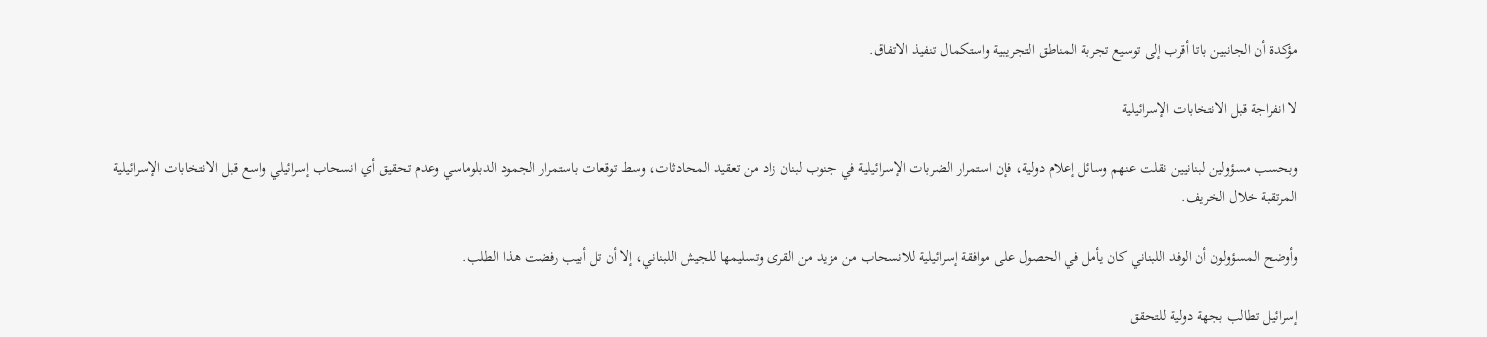مؤكدة أن الجانبين باتا أقرب إلى توسيع تجربة المناطق التجريبية واستكمال تنفيذ الاتفاق.

لا انفراجة قبل الانتخابات الإسرائيلية

وبحسب مسؤولين لبنانيين نقلت عنهم وسائل إعلام دولية، فإن استمرار الضربات الإسرائيلية في جنوب لبنان زاد من تعقيد المحادثات، وسط توقعات باستمرار الجمود الدبلوماسي وعدم تحقيق أي انسحاب إسرائيلي واسع قبل الانتخابات الإسرائيلية المرتقبة خلال الخريف.

وأوضح المسؤولون أن الوفد اللبناني كان يأمل في الحصول على موافقة إسرائيلية للانسحاب من مزيد من القرى وتسليمها للجيش اللبناني، إلا أن تل أبيب رفضت هذا الطلب.

إسرائيل تطالب بجهة دولية للتحقق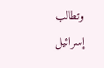وتطالب إسرائيل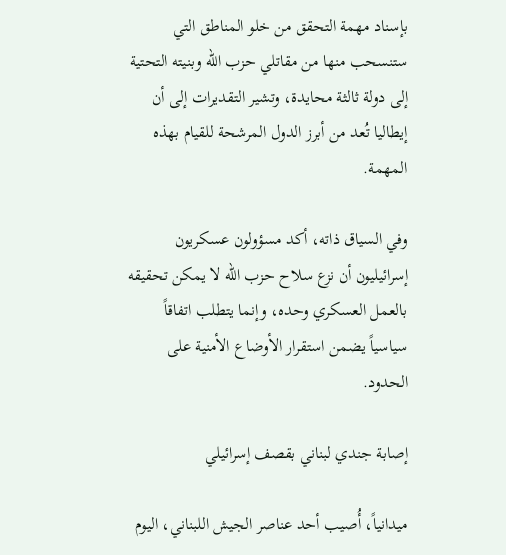بإسناد مهمة التحقق من خلو المناطق التي ستنسحب منها من مقاتلي حزب الله وبنيته التحتية إلى دولة ثالثة محايدة، وتشير التقديرات إلى أن إيطاليا تُعد من أبرز الدول المرشحة للقيام بهذه المهمة.

وفي السياق ذاته، أكد مسؤولون عسكريون إسرائيليون أن نزع سلاح حزب الله لا يمكن تحقيقه بالعمل العسكري وحده، وإنما يتطلب اتفاقاً سياسياً يضمن استقرار الأوضاع الأمنية على الحدود.

إصابة جندي لبناني بقصف إسرائيلي

ميدانياً، أُصيب أحد عناصر الجيش اللبناني، اليوم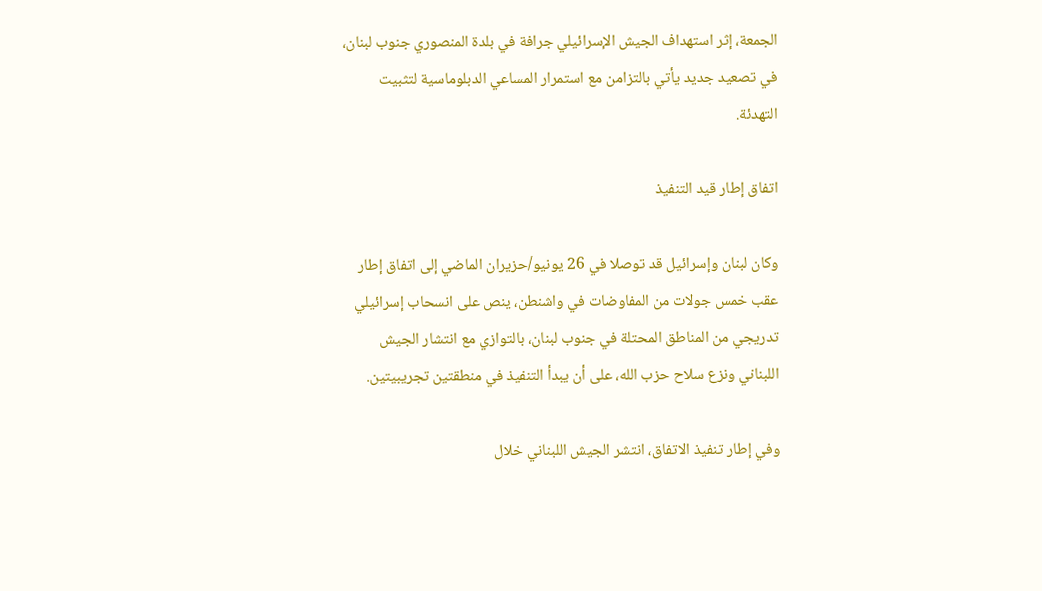الجمعة، إثر استهداف الجيش الإسرائيلي جرافة في بلدة المنصوري جنوب لبنان، في تصعيد جديد يأتي بالتزامن مع استمرار المساعي الدبلوماسية لتثبيت التهدئة.

اتفاق إطار قيد التنفيذ

وكان لبنان وإسرائيل قد توصلا في 26 يونيو/حزيران الماضي إلى اتفاق إطار عقب خمس جولات من المفاوضات في واشنطن، ينص على انسحاب إسرائيلي تدريجي من المناطق المحتلة في جنوب لبنان، بالتوازي مع انتشار الجيش اللبناني ونزع سلاح حزب الله، على أن يبدأ التنفيذ في منطقتين تجريبيتين.

وفي إطار تنفيذ الاتفاق، انتشر الجيش اللبناني خلال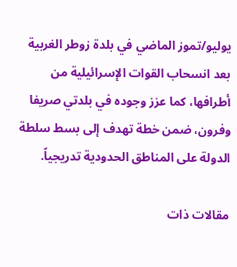يوليو/تموز الماضي في بلدة زوطر الغربية بعد انسحاب القوات الإسرائيلية من أطرافها، كما عزز وجوده في بلدتي صريفا وفرون، ضمن خطة تهدف إلى بسط سلطة الدولة على المناطق الحدودية تدريجياً.

مقالات ذات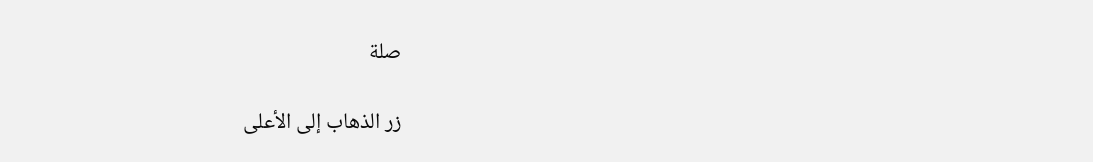صلة

زر الذهاب إلى الأعلى